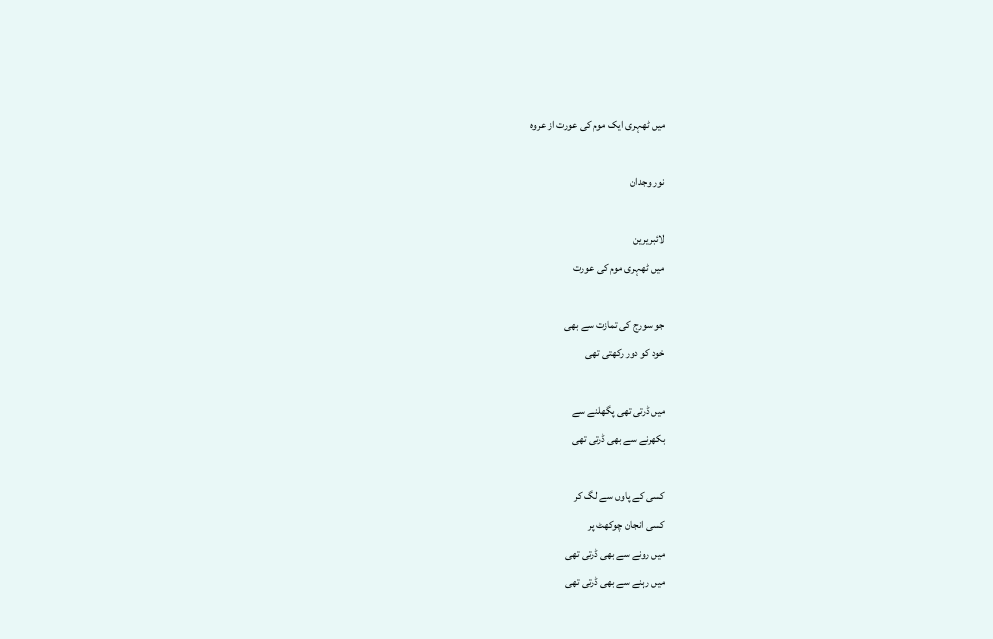میں ٹھہری ایک موم کی عورت از عروہ

نور وجدان

لائبریرین
میں ٹھہری موم کی عورت

جو سورج کی تمازت سے بھی
خود کو دور رکھتی تھی

میں ڈرتی تھی پگھلنے سے
بکھرنے سے بھی ڈرتی تھی

کسی کے پاوں سے لگ کر
کسی انجان چوکھٹ پر
میں رونے سے بھی ڈرتی تھی
میں رہنے سے بھی ڈرتی تھی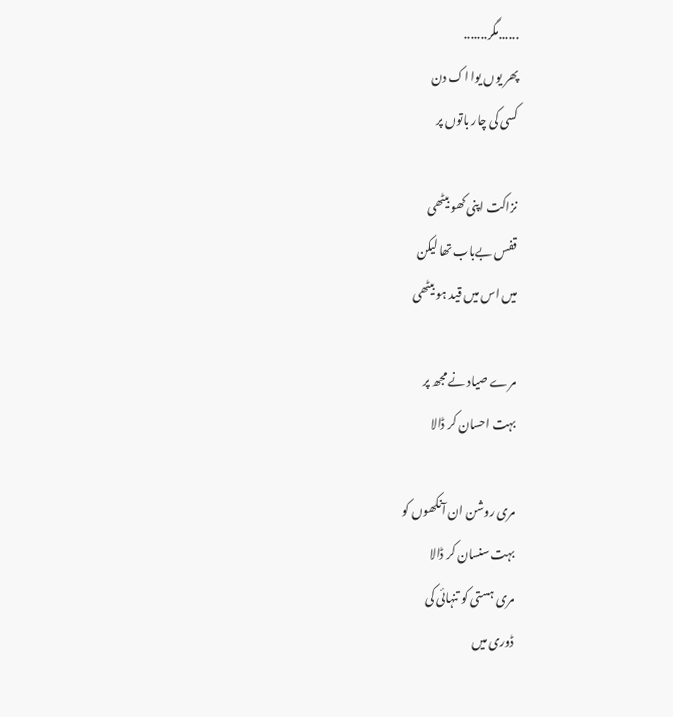......مگر.......
پھر یوں یوا اک دن
کسی کی چار باتوں پر

نزاکت اپنی کھو بیٹھی
قفس بےباب تھا لیکن
میں اس میں قید ہو بیٹھی

مرے صیاد نے مجھ پر
بہت احسان کر ڈالا

مری روشن ان آنکھوں کو
بہت سنسان کر ڈالا
مری ہستی کو تنہائی کی
ڈوری میں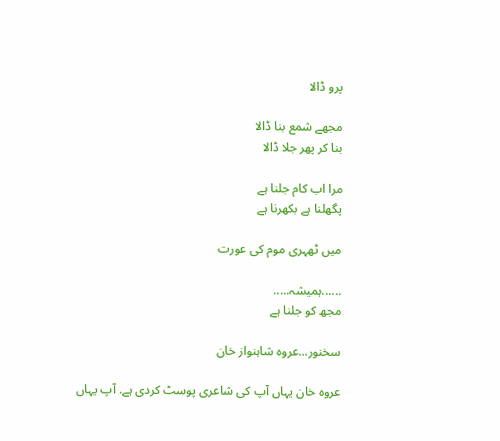پرو ڈالا

مجھے شمع بنا ڈالا
بنا کر پھر جلا ڈالا

مرا اب کام جلنا ہے
پگھلنا ہے بکھرنا ہے

میں ٹھہری موم کی عورت

......ہمیشہ.....
مجھ کو جلنا ہے

سخنور...عروہ شاہنواز خان

عروہ خان یہاں آپ کی شاعری پوسٹ کردی ہے. آپ یہاں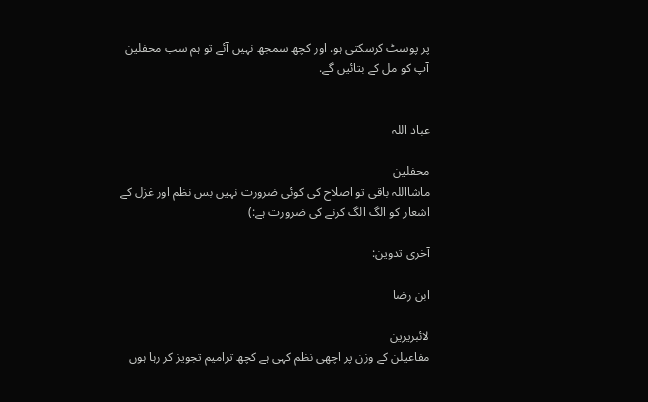پر پوسٹ کرسکتی ہو. اور کچھ سمجھ نہیں آئے تو ہم سب محفلین آپ کو مل کے بتائیں گے.


عباد اللہ

محفلین
ماشااللہ باقی تو اصلاح کی کوئی ضرورت نہیں بس نظم اور غزل کے اشعار کو الگ الگ کرنے کی ضرورت ہے:)

آخری تدوین:

ابن رضا

لائبریرین
مفاعیلن کے وزن پر اچھی نظم کہی ہے کچھ ترامیم تجویز کر رہا ہوں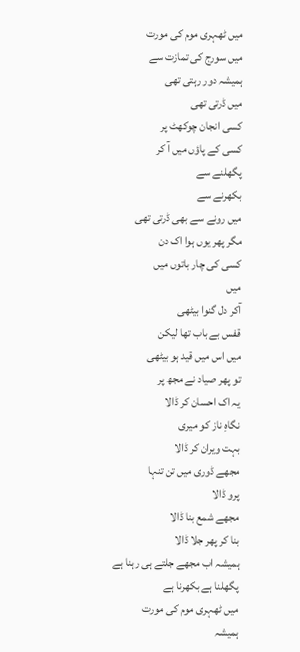میں ٹھہری موم کی مورت
میں سورج کی تمازت سے
ہمیشہ دور رہتی تھی
میں ڈرتی تھی
کسی انجان چوکھٹ پر
کسی کے پاؤں میں آ کر
پگھلنے سے
بکھرنے سے
میں رونے سے بھی ڈرتی تھی
مگر پھر یوں ہوا اک دن
کسی کی چار باتوں میں
میں
آکر دل گنوا بیٹھی
قفس بے باب تھا لیکن
میں اس میں قید ہو بیٹھی
تو پھر صیاد نے مجھ پر
یہ اک احسان کر ڈالا
نگاہِ ناز کو میری
بہت ویران کر ڈالا
مجھے ڈوری میں تن تنہا
پرو ڈالا
مجھے شمع بنا ڈالا
بنا کر پھر جلا ڈالا
ہمیشہ اب مجھے جلتے ہی رہنا ہے
پگھلنا ہے بکھرنا ہے
میں ٹھہری موم کی مورت
ہمیشہ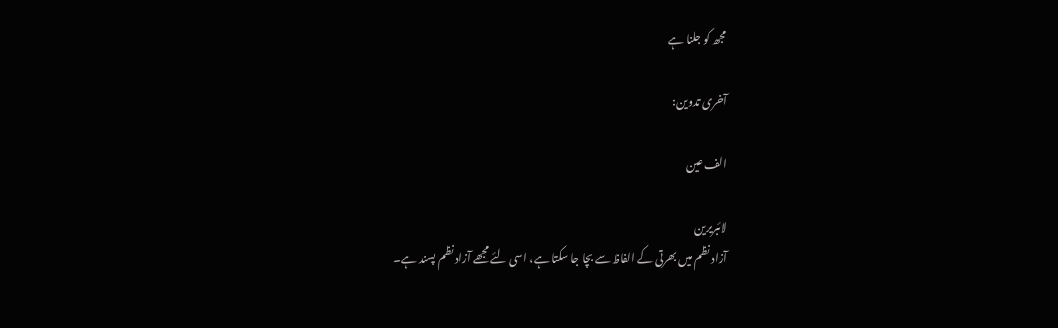مجھ کو جلنا ہے

آخری تدوین:

الف عین

لائبریرین
آزاد نظم میں بھرتی کے الفاظ سے بچا جا سکتا ہے، اسی لئے مجھے آزاد نظم پسند ہے۔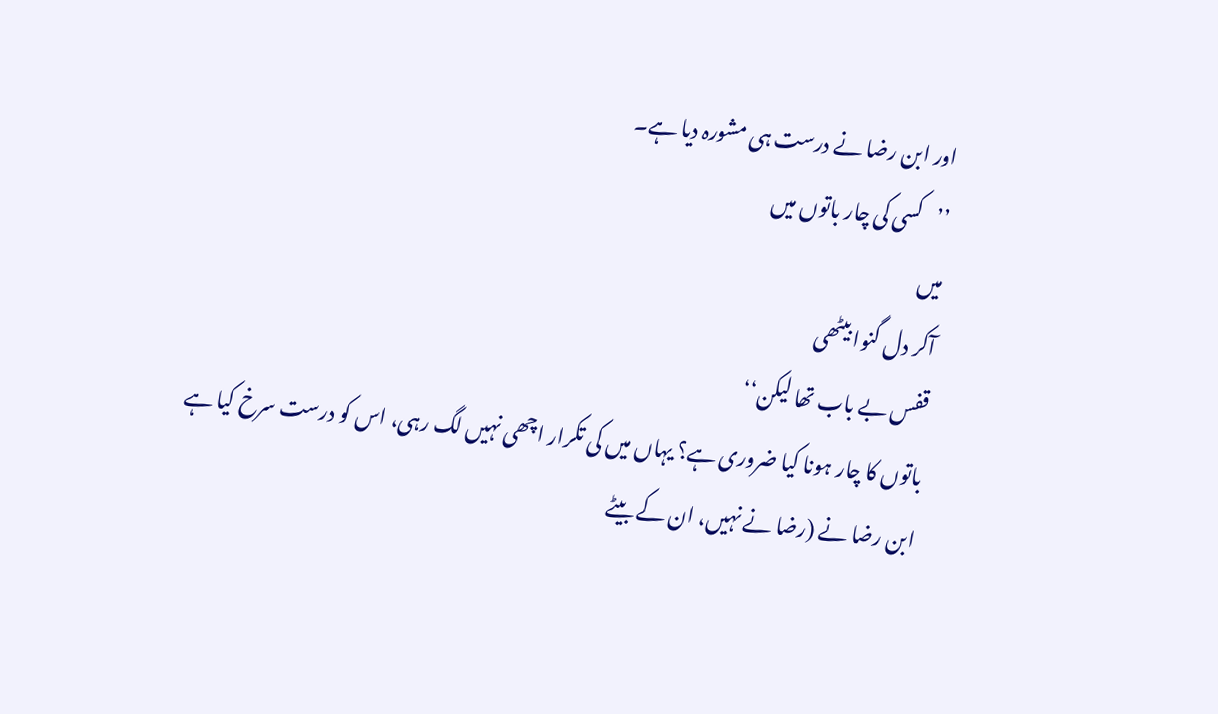اور ابن رضا نے درست ہی مشورہ دیا ہے۔
’’کسی کی چار باتوں میں
میں
آکر دل گنوا بیٹھی
قفس بے باب تھا لیکن‘‘
باتوں کا چار ہونا کیا ضروری ہے؟ یہاں میں کی تکرار اچھی نہیں لگ رہی، اس کو درست سرخ کیا ہے ابن رضا نے (رضا نے نہیں، ان کے بیٹے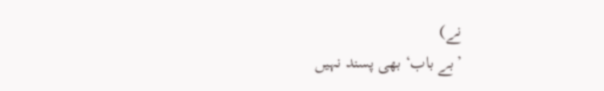نے)
’بے باب‘ بھی پسند نہیں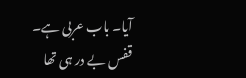آیا۔ باب عربی ہے۔
قفس بے در ہی تھا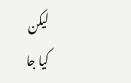لیکن
کیا جا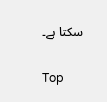سکتا ہے۔

Top